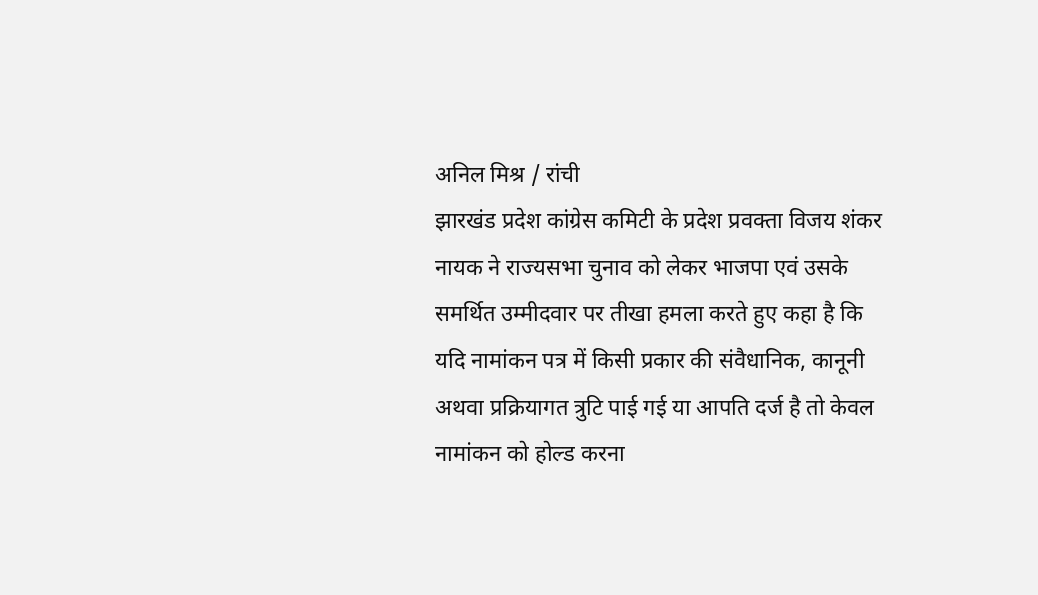अनिल मिश्र / रांची
झारखंड प्रदेश कांग्रेस कमिटी के प्रदेश प्रवक्ता विजय शंकर नायक ने राज्यसभा चुनाव को लेकर भाजपा एवं उसके समर्थित उम्मीदवार पर तीखा हमला करते हुए कहा है कि यदि नामांकन पत्र में किसी प्रकार की संवैधानिक, कानूनी अथवा प्रक्रियागत त्रुटि पाई गई या आपति दर्ज है तो केवल नामांकन को होल्ड करना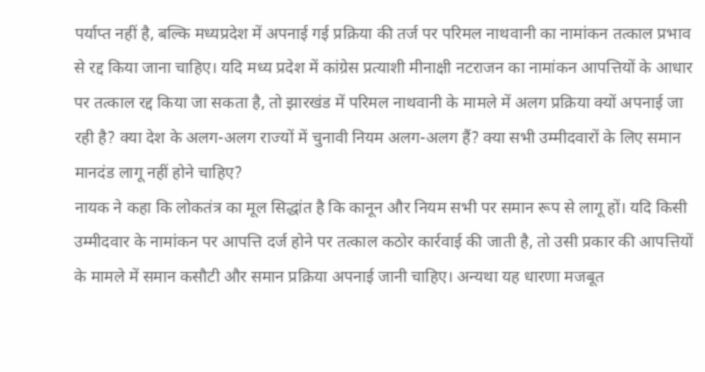पर्याप्त नहीं है, बल्कि मध्यप्रदेश में अपनाई गई प्रक्रिया की तर्ज पर परिमल नाथवानी का नामांकन तत्काल प्रभाव से रद्द किया जाना चाहिए। यदि मध्य प्रदेश में कांग्रेस प्रत्याशी मीनाक्षी नटराजन का नामांकन आपत्तियों के आधार पर तत्काल रद्द किया जा सकता है, तो झारखंड में परिमल नाथवानी के मामले में अलग प्रक्रिया क्यों अपनाई जा रही है? क्या देश के अलग-अलग राज्यों में चुनावी नियम अलग-अलग हैं? क्या सभी उम्मीदवारों के लिए समान मानदंड लागू नहीं होने चाहिए?
नायक ने कहा कि लोकतंत्र का मूल सिद्धांत है कि कानून और नियम सभी पर समान रूप से लागू हों। यदि किसी उम्मीदवार के नामांकन पर आपत्ति दर्ज होने पर तत्काल कठोर कार्रवाई की जाती है, तो उसी प्रकार की आपत्तियों के मामले में समान कसौटी और समान प्रक्रिया अपनाई जानी चाहिए। अन्यथा यह धारणा मजबूत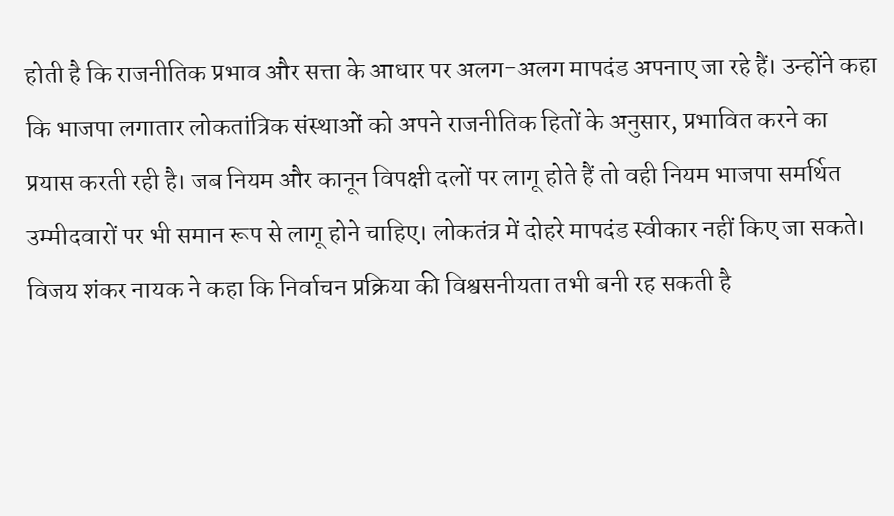होती है कि राजनीतिक प्रभाव और सत्ता के आधार पर अलग-अलग मापदंड अपनाए जा रहे हैं। उन्होंने कहा कि भाजपा लगातार लोकतांत्रिक संस्थाओं को अपने राजनीतिक हितों के अनुसार, प्रभावित करने का प्रयास करती रही है। जब नियम और कानून विपक्षी दलों पर लागू होते हैं तो वही नियम भाजपा समर्थित उम्मीदवारों पर भी समान रूप से लागू होने चाहिए। लोकतंत्र में दोहरे मापदंड स्वीकार नहीं किए जा सकते।
विजय शंकर नायक ने कहा कि निर्वाचन प्रक्रिया की विश्वसनीयता तभी बनी रह सकती है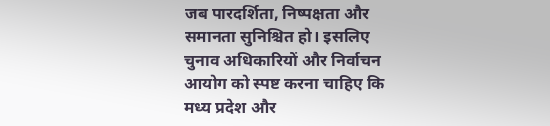जब पारदर्शिता, निष्पक्षता और समानता सुनिश्चित हो। इसलिए चुनाव अधिकारियों और निर्वाचन आयोग को स्पष्ट करना चाहिए कि मध्य प्रदेश और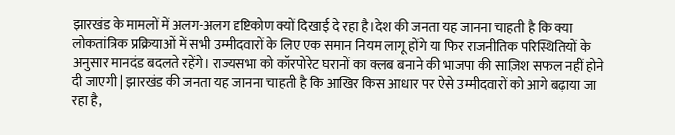झारखंड के मामलों में अलग-अलग दृष्टिकोण क्यों दिखाई दे रहा है।देश की जनता यह जानना चाहती है कि क्या लोकतांत्रिक प्रक्रियाओं में सभी उम्मीदवारों के लिए एक समान नियम लागू होंगे या फिर राजनीतिक परिस्थितियों के अनुसार मानदंड बदलते रहेंगे। राज्यसभा को कॉरपोरेट घरानों का क्लब बनाने की भाजपा की साज़िश सफल नहीं होने दी जाएगी | झारखंड की जनता यह जानना चाहती है कि आखिर किस आधार पर ऐसे उम्मीदवारों को आगे बढ़ाया जा रहा है,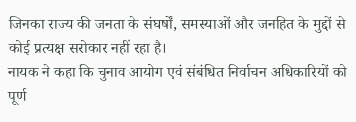जिनका राज्य की जनता के संघर्षों, समस्याओं और जनहित के मुद्दों से कोई प्रत्यक्ष सरोकार नहीं रहा है।
नायक ने कहा कि चुनाव आयोग एवं संबंधित निर्वाचन अधिकारियों को पूर्ण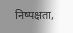निष्पक्षता,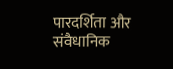पारदर्शिता और संवैधानिक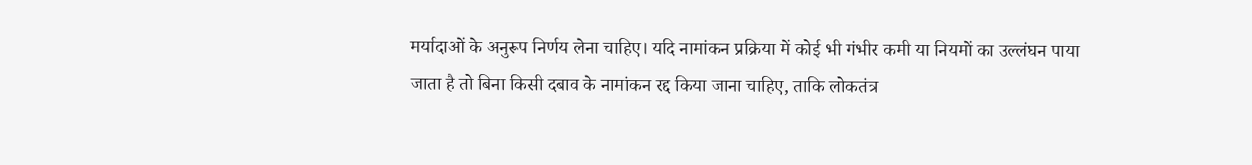मर्यादाओं के अनुरूप निर्णय लेना चाहिए। यदि नामांकन प्रक्रिया में कोई भी गंभीर कमी या नियमों का उल्लंघन पाया जाता है तो बिना किसी दबाव के नामांकन रद्द किया जाना चाहिए, ताकि लोकतंत्र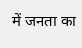में जनता का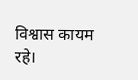विश्वास कायम रहे।